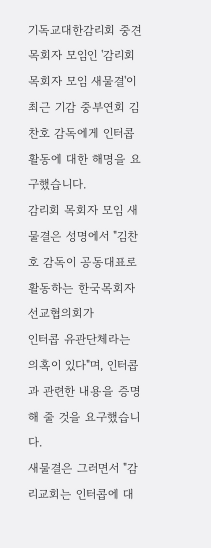기독교대한감리회 중견 목회자 모임인 '감리회 목회자 모임 새물결'이 최근 기감 중부연회 김찬호 감독에게 인터콥 활동에 대한 해명을 요구했습니다.
감리회 목회자 모임 새물결은 성명에서 "김찬호 감독이 공동대표로 활동하는 한국목회자선교협의회가
인터콥 유관단체라는 의혹이 있다"며, 인터콥과 관련한 내용을 증명해 줄 것을 요구했습니다.
새물결은 그러면서 "감리교회는 인터콥에 대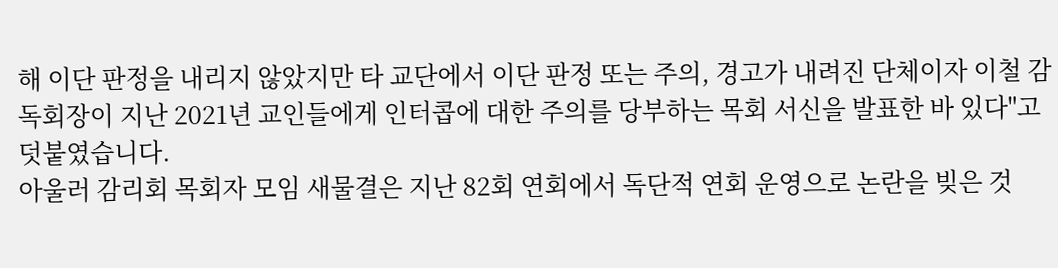해 이단 판정을 내리지 않았지만 타 교단에서 이단 판정 또는 주의, 경고가 내려진 단체이자 이철 감독회장이 지난 2021년 교인들에게 인터콥에 대한 주의를 당부하는 목회 서신을 발표한 바 있다"고 덧붙였습니다.
아울러 감리회 목회자 모임 새물결은 지난 82회 연회에서 독단적 연회 운영으로 논란을 빚은 것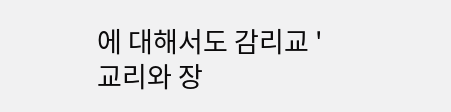에 대해서도 감리교 '교리와 장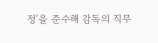정'을 준수해 감독의 직무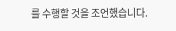를 수행할 것을 조언했습니다.